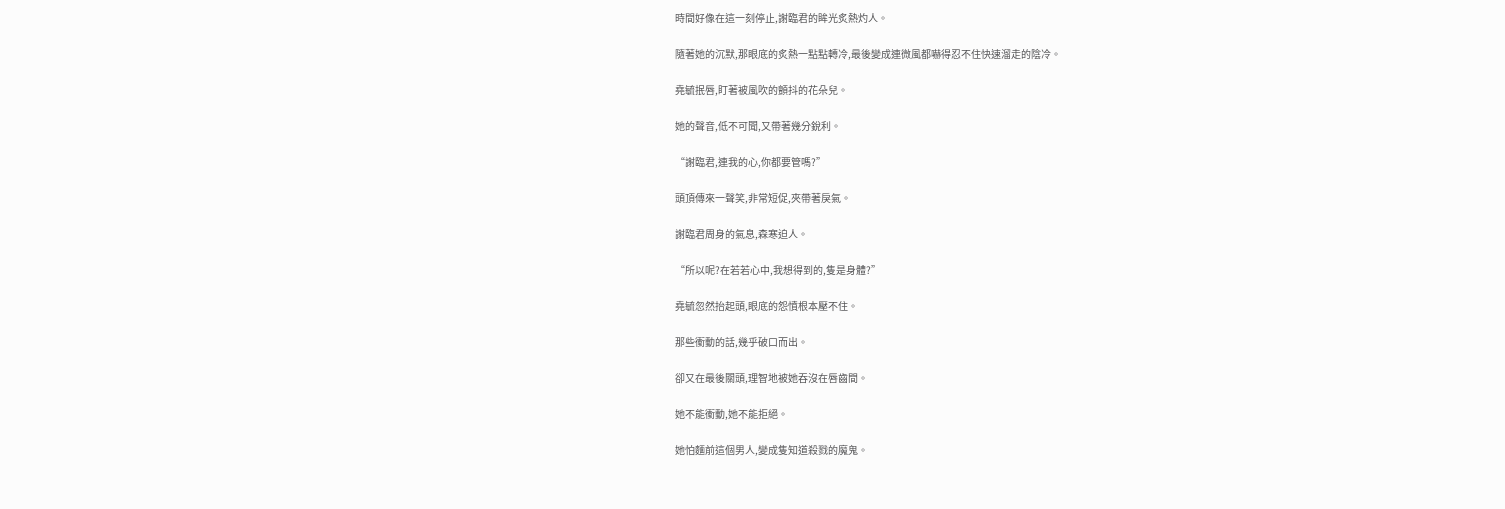時間好像在這一刻停止,謝臨君的眸光炙熱灼人。

隨著她的沉默,那眼底的炙熱一點點轉冷,最後變成連微風都嚇得忍不住快速溜走的陰冷。

堯毓抿唇,盯著被風吹的顫抖的花朵兒。

她的聲音,低不可聞,又帶著幾分銳利。

“謝臨君,連我的心,你都要管嗎?”

頭頂傳來一聲笑,非常短促,夾帶著戾氣。

謝臨君周身的氣息,森寒迫人。

“所以呢?在若若心中,我想得到的,隻是身體?”

堯毓忽然抬起頭,眼底的怨憤根本壓不住。

那些衝動的話,幾乎破口而出。

卻又在最後關頭,理智地被她吞沒在唇齒間。

她不能衝動,她不能拒絕。

她怕麵前這個男人,變成隻知道殺戮的魔鬼。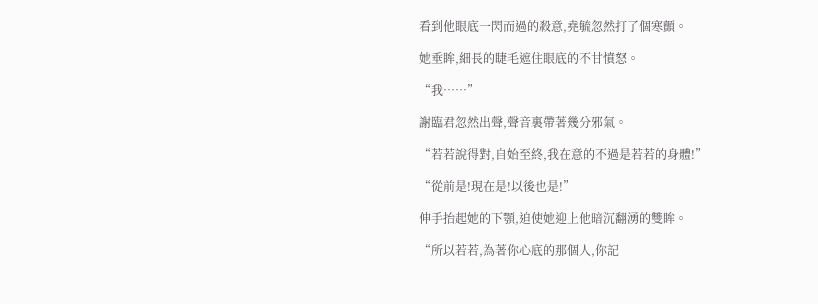看到他眼底一閃而過的殺意,堯毓忽然打了個寒顫。

她垂眸,細長的睫毛遮住眼底的不甘憤怒。

“我……”

謝臨君忽然出聲,聲音裏帶著幾分邪氣。

“若若說得對,自始至終,我在意的不過是若若的身體!”

“從前是!現在是!以後也是!”

伸手抬起她的下顎,迫使她迎上他暗沉翻湧的雙眸。

“所以若若,為著你心底的那個人,你記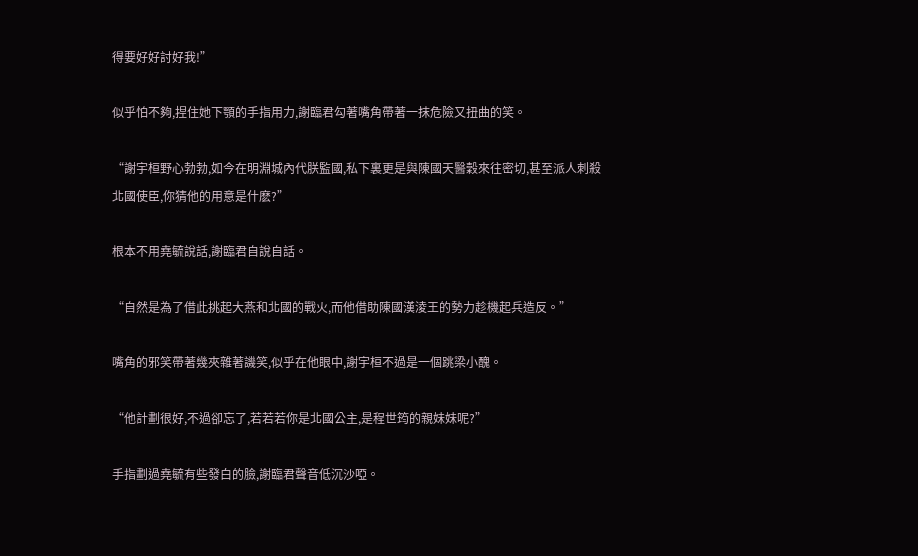得要好好討好我!”

似乎怕不夠,捏住她下顎的手指用力,謝臨君勾著嘴角帶著一抹危險又扭曲的笑。

“謝宇桓野心勃勃,如今在明淵城內代朕監國,私下裏更是與陳國天醫穀來往密切,甚至派人刺殺北國使臣,你猜他的用意是什麽?”

根本不用堯毓說話,謝臨君自說自話。

“自然是為了借此挑起大燕和北國的戰火,而他借助陳國漢淩王的勢力趁機起兵造反。”

嘴角的邪笑帶著幾夾雜著譏笑,似乎在他眼中,謝宇桓不過是一個跳梁小醜。

“他計劃很好,不過卻忘了,若若若你是北國公主,是程世筠的親妹妹呢?”

手指劃過堯毓有些發白的臉,謝臨君聲音低沉沙啞。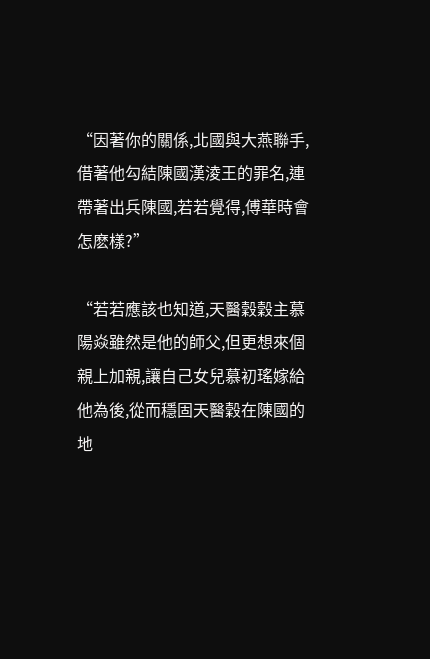“因著你的關係,北國與大燕聯手,借著他勾結陳國漢淩王的罪名,連帶著出兵陳國,若若覺得,傅華時會怎麽樣?”

“若若應該也知道,天醫穀穀主慕陽焱雖然是他的師父,但更想來個親上加親,讓自己女兒慕初瑤嫁給他為後,從而穩固天醫穀在陳國的地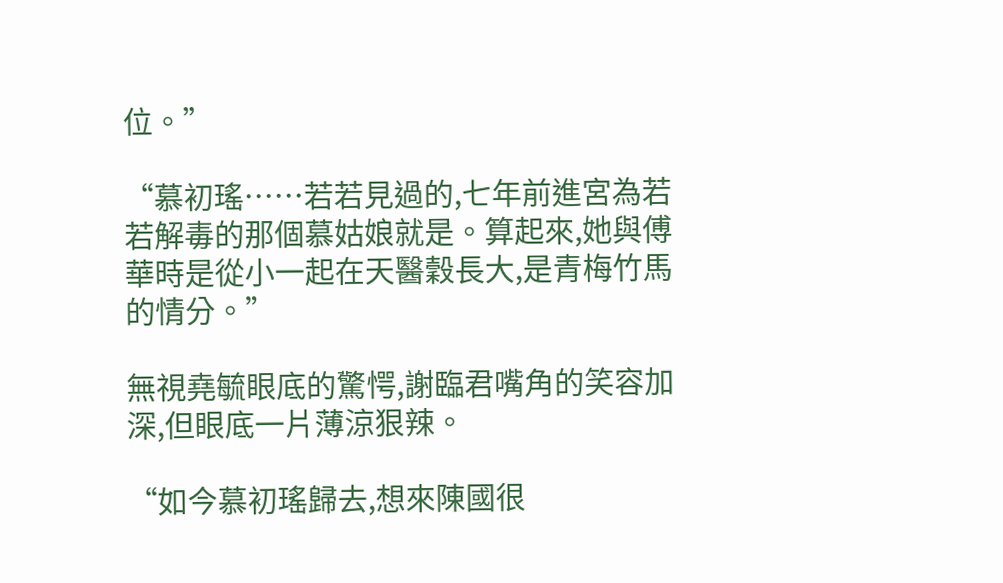位。”

“慕初瑤……若若見過的,七年前進宮為若若解毒的那個慕姑娘就是。算起來,她與傅華時是從小一起在天醫穀長大,是青梅竹馬的情分。”

無視堯毓眼底的驚愕,謝臨君嘴角的笑容加深,但眼底一片薄涼狠辣。

“如今慕初瑤歸去,想來陳國很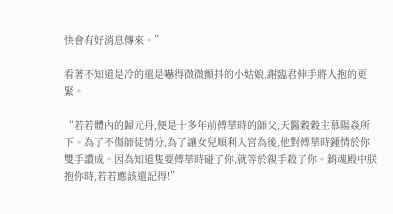快會有好消息傳來。”

看著不知道是冷的還是嚇得微微顫抖的小姑娘,謝臨君伸手將人抱的更緊。

“若若體內的歸元丹,便是十多年前傅華時的師父,天醫穀穀主慕陽焱所下。為了不傷師徒情分,為了讓女兒順利入宮為後,他對傅華時鍾情於你雙手讚成。因為知道隻要傅華時碰了你,就等於親手殺了你。銷魂殿中朕抱你時,若若應該還記得!”